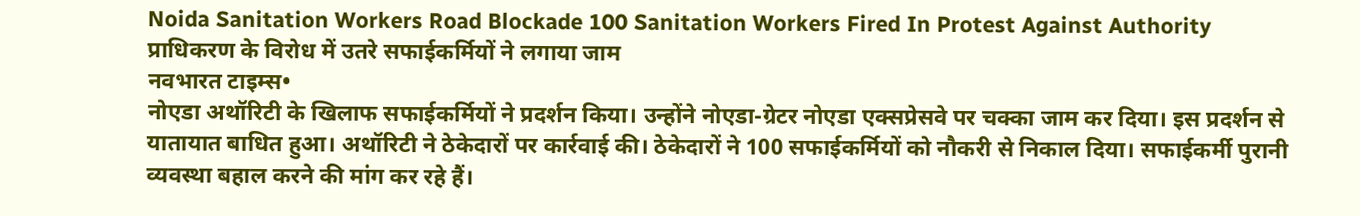Noida Sanitation Workers Road Blockade 100 Sanitation Workers Fired In Protest Against Authority
प्राधिकरण के विरोध में उतरे सफाईकर्मियों ने लगाया जाम
नवभारत टाइम्स•
नोएडा अथॉरिटी के खिलाफ सफाईकर्मियों ने प्रदर्शन किया। उन्होंने नोएडा-ग्रेटर नोएडा एक्सप्रेसवे पर चक्का जाम कर दिया। इस प्रदर्शन से यातायात बाधित हुआ। अथॉरिटी ने ठेकेदारों पर कार्रवाई की। ठेकेदारों ने 100 सफाईकर्मियों को नौकरी से निकाल दिया। सफाईकर्मी पुरानी व्यवस्था बहाल करने की मांग कर रहे हैं।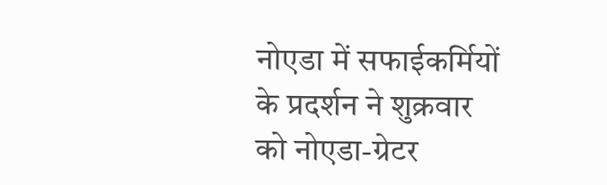नोएडा में सफाईकर्मियों के प्रदर्शन ने शुक्रवार को नोएडा-ग्रेटर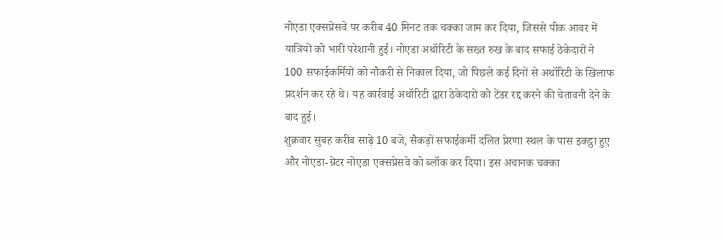नोएडा एक्सप्रेसवे पर करीब 40 मिनट तक चक्का जाम कर दिया, जिससे पीक आवर में यात्रियों को भारी परेशानी हुई। नोएडा अथॉरिटी के सख्त रुख के बाद सफाई ठेकेदारों ने 100 सफाईकर्मियों को नौकरी से निकाल दिया, जो पिछले कई दिनों से अथॉरिटी के खिलाफ प्रदर्शन कर रहे थे। यह कार्रवाई अथॉरिटी द्वारा ठेकेदारों को टेंडर रद्द करने की चेतावनी देने के बाद हुई।
शुक्रवार सुबह करीब साढ़े 10 बजे, सैकड़ों सफाईकर्मी दलित प्रेरणा स्थल के पास इकट्ठा हुए और नोएडा-ग्रेटर नोएडा एक्सप्रेसवे को ब्लॉक कर दिया। इस अचानक चक्का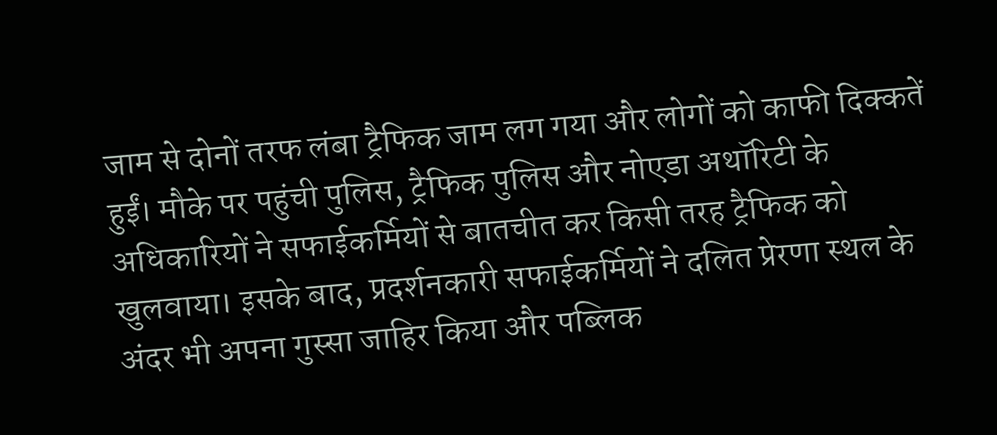जाम से दोनों तरफ लंबा ट्रैफिक जाम लग गया और लोगों को काफी दिक्कतें हुईं। मौके पर पहुंची पुलिस, ट्रैफिक पुलिस और नोएडा अथॉरिटी के अधिकारियों ने सफाईकर्मियों से बातचीत कर किसी तरह ट्रैफिक को खुलवाया। इसके बाद, प्रदर्शनकारी सफाईकर्मियों ने दलित प्रेरणा स्थल के अंदर भी अपना गुस्सा जाहिर किया और पब्लिक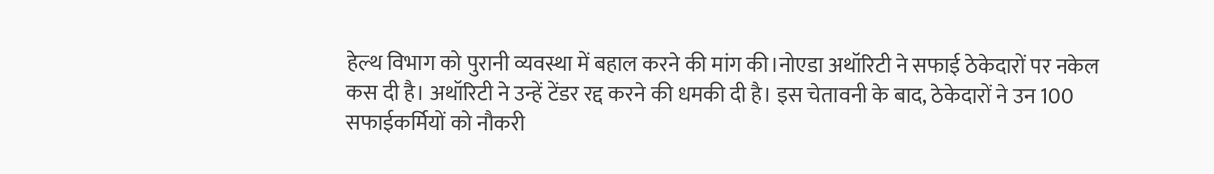हेल्थ विभाग को पुरानी व्यवस्था में बहाल करने की मांग की।नोएडा अथॉरिटी ने सफाई ठेकेदारों पर नकेल कस दी है। अथॉरिटी ने उन्हें टेंडर रद्द करने की धमकी दी है। इस चेतावनी के बाद, ठेकेदारों ने उन 100 सफाईकर्मियों को नौकरी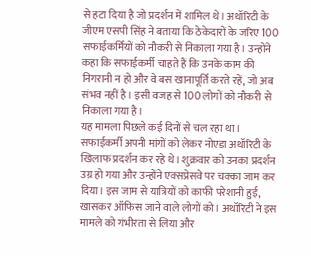से हटा दिया है जो प्रदर्शन में शामिल थे। अथॉरिटी के जीएम एसपी सिंह ने बताया कि ठेकेदारों के जरिए 100 सफाईकर्मियों को नौकरी से निकाला गया है। उन्होंने कहा कि सफाईकर्मी चाहते हैं कि उनके काम की निगरानी न हो और वे बस खानापूर्ति करते रहें, जो अब संभव नहीं है। इसी वजह से 100 लोगों को नौकरी से निकाला गया है।
यह मामला पिछले कई दिनों से चल रहा था। सफाईकर्मी अपनी मांगों को लेकर नोएडा अथॉरिटी के खिलाफ प्रदर्शन कर रहे थे। शुक्रवार को उनका प्रदर्शन उग्र हो गया और उन्होंने एक्सप्रेसवे पर चक्का जाम कर दिया। इस जाम से यात्रियों को काफी परेशानी हुई, खासकर ऑफिस जाने वाले लोगों को। अथॉरिटी ने इस मामले को गंभीरता से लिया और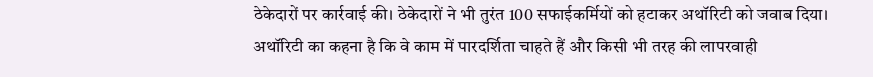ठेकेदारों पर कार्रवाई की। ठेकेदारों ने भी तुरंत 100 सफाईकर्मियों को हटाकर अथॉरिटी को जवाब दिया।
अथॉरिटी का कहना है कि वे काम में पारदर्शिता चाहते हैं और किसी भी तरह की लापरवाही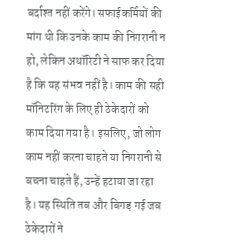बर्दाश्त नहीं करेंगे। सफाईकर्मियों की मांग थी कि उनके काम की निगरानी न हो, लेकिन अथॉरिटी ने साफ कर दिया है कि यह संभव नहीं है। काम की सही मॉनिटरिंग के लिए ही ठेकेदारों को काम दिया गया है। इसलिए, जो लोग काम नहीं करना चाहते या निगरानी से बचना चाहते हैं, उन्हें हटाया जा रहा है। यह स्थिति तब और बिगड़ गई जब ठेकेदारों ने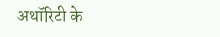अथॉरिटी के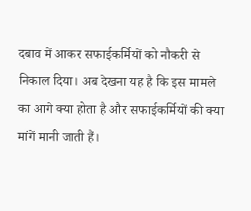दबाव में आकर सफाईकर्मियों को नौकरी से निकाल दिया। अब देखना यह है कि इस मामले का आगे क्या होता है और सफाईकर्मियों की क्या मांगें मानी जाती हैं।